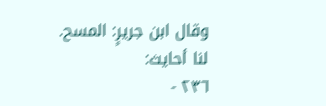وقال ابن جريرٍ: المسح.
لنا أحايث:
٢٣٦ -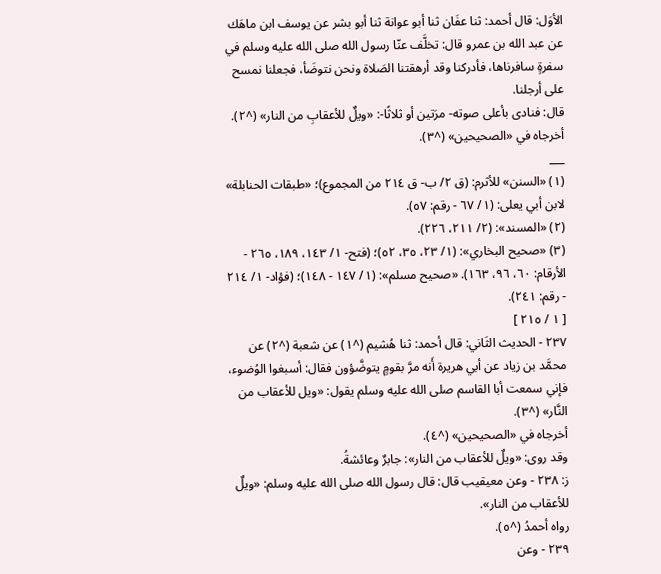الأوَل: قال أحمد: ثنا عفَان ثنا أبو عوانة ثنا أبو بشر عن يوسف ابن ماهَك عن عبد الله بن عمرو قال: تخلَّف عنّا رسول الله صلى الله عليه وسلم في سفرةٍ سافرناها، فأدركنا وقد أرهقتنا الصَلاة ونحن نتوضَأ، فجعلنا نمسح على أرجلنا.
قال: فنادى بأعلى صوته- مرَتين أو ثلاثًا-: «ويلٌ للأعقابِ من النار» (^٢).
أخرجاه في «الصحيحين» (^٣).
___
(١) «السنن» للأثرم: (ق ٢/ ب- ق ٢١٤ من المجموع)؛ «طبقات الحنابلة» لابن أبي يعلى: (١/ ٦٧ - رقم: ٥٧).
(٢) «المسند»: (٢/ ٢١١، ٢٢٦).
(٣) «صحيح البخاري»: (١/ ٢٣، ٣٥، ٥٢)؛ (فتح- ١/ ١٤٣، ١٨٩، ٢٦٥ - الأرقام: ٦٠، ٩٦، ١٦٣). «صحيح مسلم»: (١/ ١٤٧ - ١٤٨)؛ (فؤاد- ١/ ٢١٤ - رقم: ٢٤١).
[ ١ / ٢١٥ ]
٢٣٧ - الحديث الثَاني: قال أحمد: ثنا هُشيم (^١) عن شعبة (^٢) عن محمَّد بن زياد عن أبي هريرة أَنه مرَّ بقومٍ يتوضَّؤون فقال: أسبغوا الوُضوء، فإني سمعت أبا القاسم صلى الله عليه وسلم يقول: «ويل للأعقاب من النَّار» (^٣).
أخرجاه في «الصحيحين» (^٤).
وقد روى: «ويلٌ للأعقاب من النار»: جابرٌ وعائشةُ.
ز: ٢٣٨ - وعن معيقيب قال: قال رسول الله صلى الله عليه وسلم: «ويلٌ للأعقاب من النار».
رواه أحمدُ (^٥).
٢٣٩ - وعن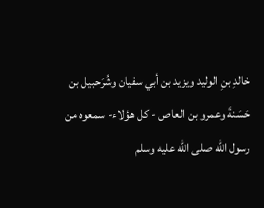خالدِ بنِ الوليد ويزيد بن أبي سفيان وشُرَحبيل بن حَسَنةَ وعمرو بن العاص - كل هؤلاء- سمعوه من رسول الله صلى الله عليه وسلم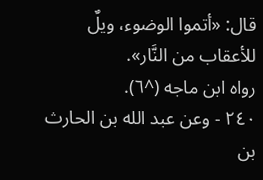قال: «أتموا الوضوء، ويلٌ للأعقاب من النَّار».
رواه ابن ماجه (^٦).
٢٤٠ - وعن عبد الله بن الحارث بن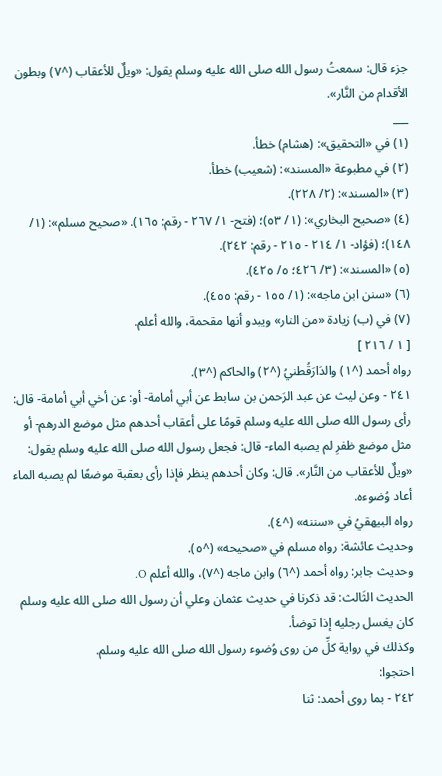جزء قال: سمعتُ رسول الله صلى الله عليه وسلم يقول: «ويلٌ للأعقاب (^٧) وبطون الأقدام من النَّار».
___
(١) في «التحقيق»: (هشام) خطأ.
(٢) في مطبوعة «المسند»: (شعيب) خطأ.
(٣) «المسند»: (٢/ ٢٢٨).
(٤) «صحيح البخاري»: (١/ ٥٣)؛ (فتح- ١/ ٢٦٧ - رقم: ١٦٥). «صحيح مسلم»: (١/ ١٤٨)؛ (فؤاد- ١/ ٢١٤ - ٢١٥ - رقم: ٢٤٢).
(٥) «المسند»: (٣/ ٤٢٦؛ ٥/ ٤٢٥).
(٦) «سنن ابن ماجه»: (١/ ١٥٥ - رقم: ٤٥٥).
(٧) في (ب) زيادة «من النار» ويبدو أنها مقحمة، والله أعلم.
[ ١ / ٢١٦ ]
رواه أحمد (^١) والدَارَقُطنيُ (^٢) والحاكم (^٣).
٢٤١ - وعن ليث عن عبد الرَحمن بن سابط عن أبي أمامة- أو: عن أخي أبي أمامة- قال: رأى رسول الله صلى الله عليه وسلم قومًا على أعقاب أحدهم مثل موضع الدرهم- أو مثل موضع ظفرِ لم يصبه الماء- قال: فجعل رسول الله صلى الله عليه وسلم يقول: «ويلٌ للأعقاب من النَّار». قال: وكان أحدهم ينظر فإذا رأى بعقبة موضعًا لم يصبه الماء أعاد وُضوءه.
رواه البيهقيُ في «سننه» (^٤).
وحديث عائشة: رواه مسلم في «صحيحه» (^٥).
وحديث جابر: رواه أحمد (^٦) وابن ماجه (^٧)، والله أعلم O.
الحديث الثَالث: قد ذكرنا في حديث عثمان وعلي أن رسول الله صلى الله عليه وسلم كان يغسل رجليه إذا توضأ.
وكذلك في رواية كلِّ من روى وُضوء رسول الله صلى الله عليه وسلم.
احتجوا:
٢٤٢ - بما روى أحمد: ثنا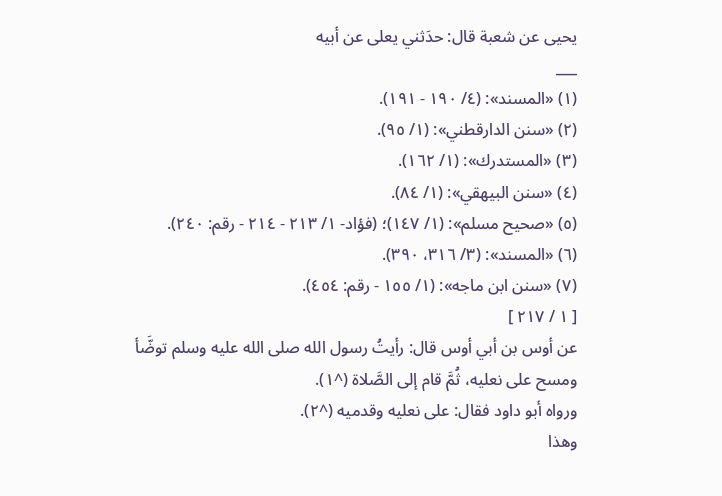يحيى عن شعبة قال: حدَثني يعلى عن أبيه
___
(١) «المسند»: (٤/ ١٩٠ - ١٩١).
(٢) «سنن الدارقطني»: (١/ ٩٥).
(٣) «المستدرك»: (١/ ١٦٢).
(٤) «سنن البيهقي»: (١/ ٨٤).
(٥) «صحيح مسلم»: (١/ ١٤٧)؛ (فؤاد- ١/ ٢١٣ - ٢١٤ - رقم: ٢٤٠).
(٦) «المسند»: (٣/ ٣١٦، ٣٩٠).
(٧) «سنن ابن ماجه»: (١/ ١٥٥ - رقم: ٤٥٤).
[ ١ / ٢١٧ ]
عن أوس بن أبي أوس قال: رأيتُ رسول الله صلى الله عليه وسلم توضَّأ ومسح على نعليه، ثُمَّ قام إلى الصَّلاة (^١).
ورواه أبو داود فقال: على نعليه وقدميه (^٢).
وهذا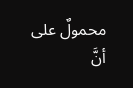محمولٌ على أنَّ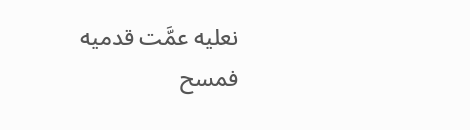نعليه عمَّت قدميه فمسح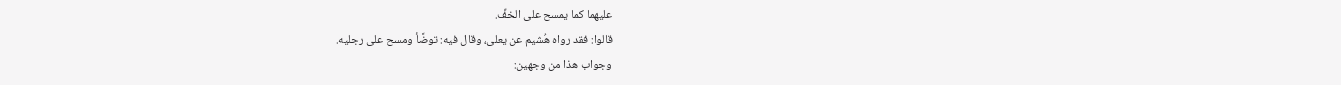عليهما كما يمسح على الخفِّ.
قالوا: فقد رواه هُشيم عن يعلى، وقال فيه: توضَّأ ومسح على رجليه.
وجواب هذا من وجهين: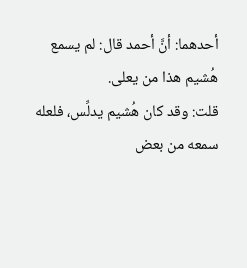أحدهما: أنَّ أحمد قال: لم يسمع هُشيم هذا من يعلى.
قلت: وقد كان هُشيم يدلِّس، فلعله سمعه من بعض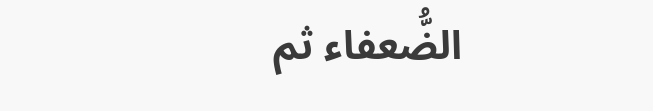الضُّعفاء ثم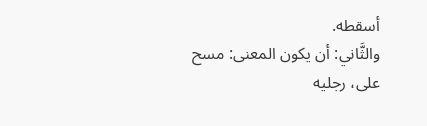أسقطه.
والثَّاني: أن يكون المعنى: مسح على، رجليه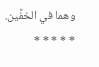وهما في الخفَّين.
* * * * *